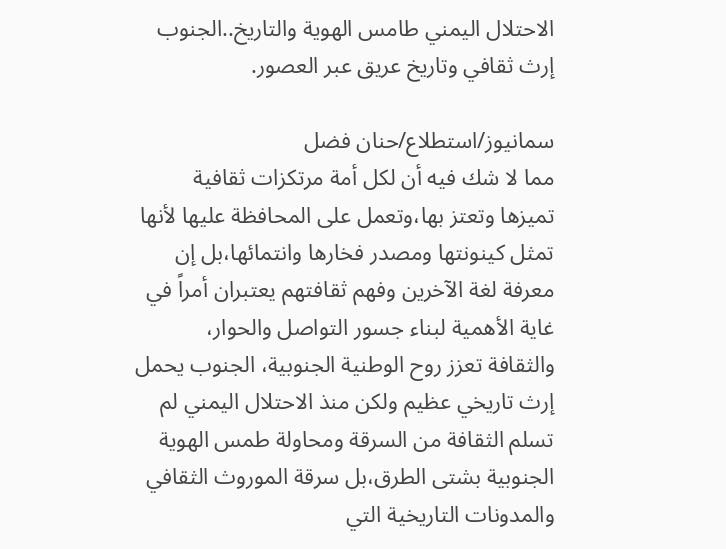الاحتلال اليمني طامس الهوية والتاريخ..الجنوب إرث ثقافي وتاريخ عريق عبر العصور.

سمانيوز/استطلاع/حنان فضل
مما لا شك فيه أن لكل أمة مرتكزات ثقافية تميزها وتعتز بها،وتعمل على المحافظة عليها لأنها تمثل كينونتها ومصدر فخارها وانتمائها،بل إن معرفة لغة الآخرين وفهم ثقافتهم يعتبران أمراً في غاية الأهمية لبناء جسور التواصل والحوار، والثقافة تعزز روح الوطنية الجنوبية، الجنوب يحمل إرث تاريخي عظيم ولكن منذ الاحتلال اليمني لم تسلم الثقافة من السرقة ومحاولة طمس الهوية الجنوبية بشتى الطرق،بل سرقة الموروث الثقافي والمدونات التاريخية التي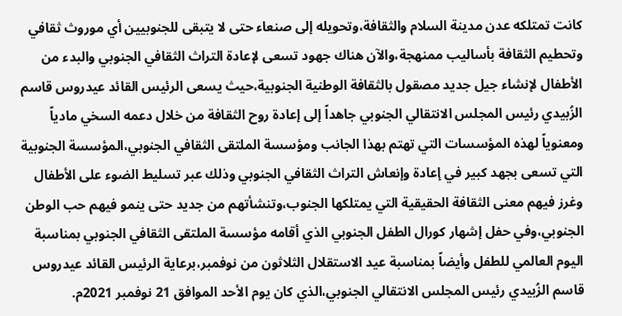كانت تمتلكه عدن مدينة السلام والثقافة،وتحويله إلى صنعاء حتى لا يتبقى للجنوبيين أي موروث ثقافي وتحطيم الثقافة بأساليب ممنهجة،والآن هناك جهود تسعى لإعادة التراث الثقافي الجنوبي والبدء من الأطفال لإنشاء جيل جديد مصقول بالثقافة الوطنية الجنوبية،حيث يسعى الرئيس القائد عيدروس قاسم الزُبيدي رئيس المجلس الانتقالي الجنوبي جاهداً إلى إعادة روح الثقافة من خلال دعمه السخي مادياً ومعنوياً لهذه المؤسسات التي تهتم بهذا الجانب ومؤسسة الملتقى الثقافي الجنوبي،المؤسسة الجنوبية التي تسعى بجهد كبير في إعادة وإنعاش التراث الثقافي الجنوبي وذلك عبر تسليط الضوء على الأطفال وغرز فيهم معنى الثقافة الحقيقية التي يمتلكها الجنوب،وتنشأتهم من جديد حتى ينمو فيهم حب الوطن الجنوبي،وفي حفل إشهار كورال الطفل الجنوبي الذي أقامه مؤسسة الملتقى الثقافي الجنوبي بمناسبة اليوم العالمي للطفل وأيضاً بمناسبة عيد الاستقلال الثلاثون من نوفمبر،برعاية الرئيس القائد عيدروس قاسم الزُبيدي رئيس المجلس الانتقالي الجنوبي،الذي كان يوم الأحد الموافق 21 نوفمبر 2021م.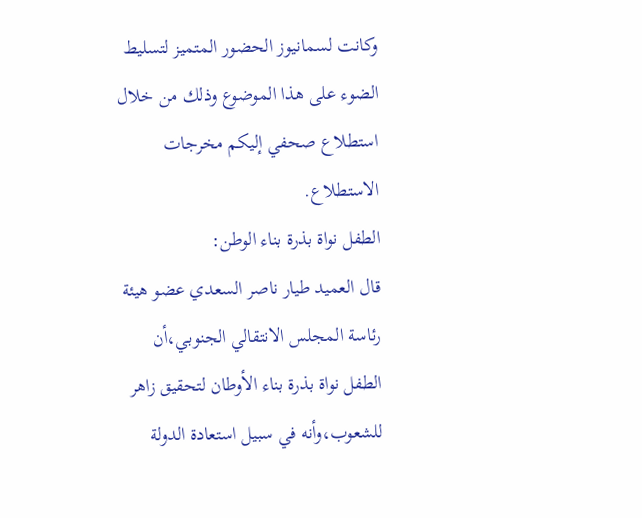وكانت لسمانيوز الحضور المتميز لتسليط الضوء على هذا الموضوع وذلك من خلال استطلاع صحفي إليكم مخرجات الاستطلاع.
الطفل نواة بذرة بناء الوطن:
قال العميد طيار ناصر السعدي عضو هيئة رئاسة المجلس الانتقالي الجنوبي،أن الطفل نواة بذرة بناء الأوطان لتحقيق زاهر للشعوب،وأنه في سبيل استعادة الدولة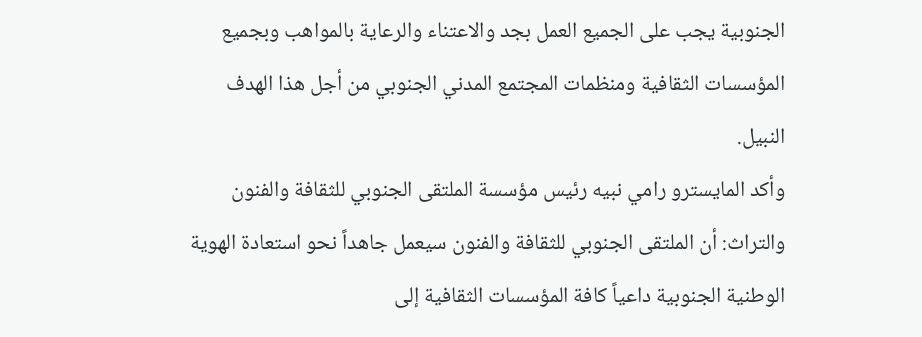الجنوبية يجب على الجميع العمل بجد والاعتناء والرعاية بالمواهب وبجميع المؤسسات الثقافية ومنظمات المجتمع المدني الجنوبي من أجل هذا الهدف النبيل.
وأكد المايسترو رامي نبيه رئيس مؤسسة الملتقى الجنوبي للثقافة والفنون والتراث: أن الملتقى الجنوبي للثقافة والفنون سيعمل جاهداً نحو استعادة الهوية الوطنية الجنوبية داعياً كافة المؤسسات الثقافية إلى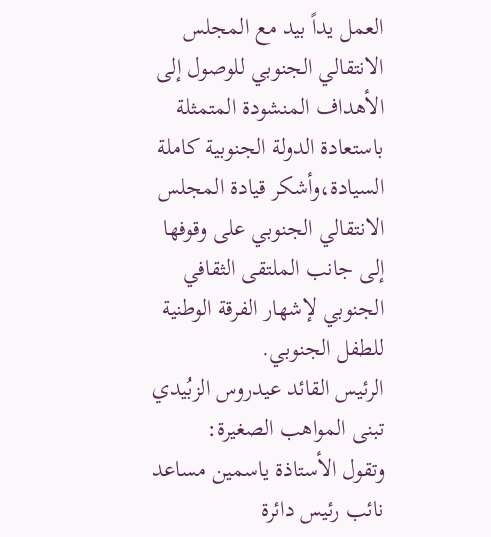العمل يداً بيد مع المجلس الانتقالي الجنوبي للوصول إلى الأهداف المنشودة المتمثلة باستعادة الدولة الجنوبية كاملة السيادة،وأشكر قيادة المجلس الانتقالي الجنوبي على وقوفها إلى جانب الملتقى الثقافي الجنوبي لإشهار الفرقة الوطنية للطفل الجنوبي.
الرئيس القائد عيدروس الزبُيدي تبنى المواهب الصغيرة:
وتقول الأستاذة ياسمين مساعد نائب رئيس دائرة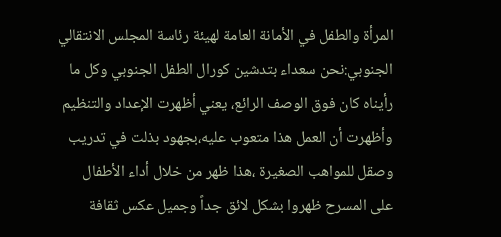المرأة والطفل في الأمانة العامة لهيئة رئاسة المجلس الانتقالي الجنوبي:نحن سعداء بتدشين كورال الطفل الجنوبي وكل ما رأيناه كان فوق الوصف الرائع، يعني أظهرت الإعداد والتنظيم وأظهرت أن العمل هذا متعوب عليه،بجهود بذلت في تدريب وصقل للمواهب الصغيرة ،هذا ظهر من خلال أداء الأطفال على المسرح ظهروا بشكل لائق جداً وجميل عكس ثقافة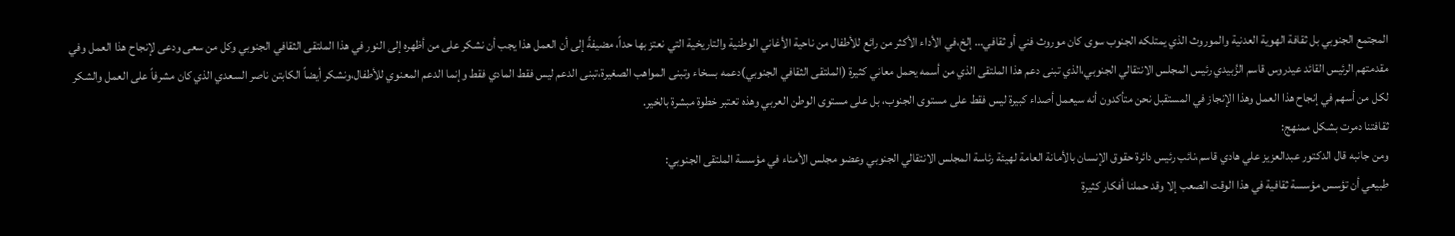المجتمع الجنوبي بل ثقافة الهوية العدنية والموروث الذي يمتلكه الجنوب سوى كان موروث فني أو ثقافي… إلخ،في الأداء الأكثر من رائع للأطفال من ناحية الأغاني الوطنية والتاريخية التي نعتز بها حداً، مضيفةً إلى أن العمل هذا يجب أن نشكر على من أظهره إلى النور في هذا الملتقى الثقافي الجنوبي وكل من سعى ودعى لإنجاح هذا العمل وفي مقدمتهم الرئيس القائد عيدروس قاسم الزُبيدي رئيس المجلس الانتقالي الجنوبي،الذي تبنى دعم هذا الملتقى الذي من أسمه يحمل معاني كثيرة (الملتقى الثقافي الجنوبي)دعمه بسخاء وتبنى المواهب الصغيرة،تبنى الدعم ليس فقط المادي فقط وإنما الدعم المعنوي للأطفال،ونشكر أيضاً الكابتن ناصر السعدي الذي كان مشرفاً على العمل والشكر لكل من أسهم في إنجاح هذا العمل وهذا الإنجاز في المستقبل نحن متأكدون أنه سيعمل أصداء كبيرة ليس فقط على مستوى الجنوب، بل على مستوى الوطن العربي وهذه تعتبر خطوة مبشرة بالخير.
ثقافتنا دمرت بشكل ممنهج:
ومن جانبه قال الدكتور عبدالعزيز علي هادي قاسم،نائب رئيس دائرة حقوق الإنسان بالأمانة العامة لهيئة رئاسة المجلس الانتقالي الجنوبي وعضو مجلس الأمناء في مؤسسة الملتقى الجنوبي:
طبيعي أن تؤسس مؤسسة ثقافية في هذا الوقت الصعب إلا وقد حملنا أفكار كثيرة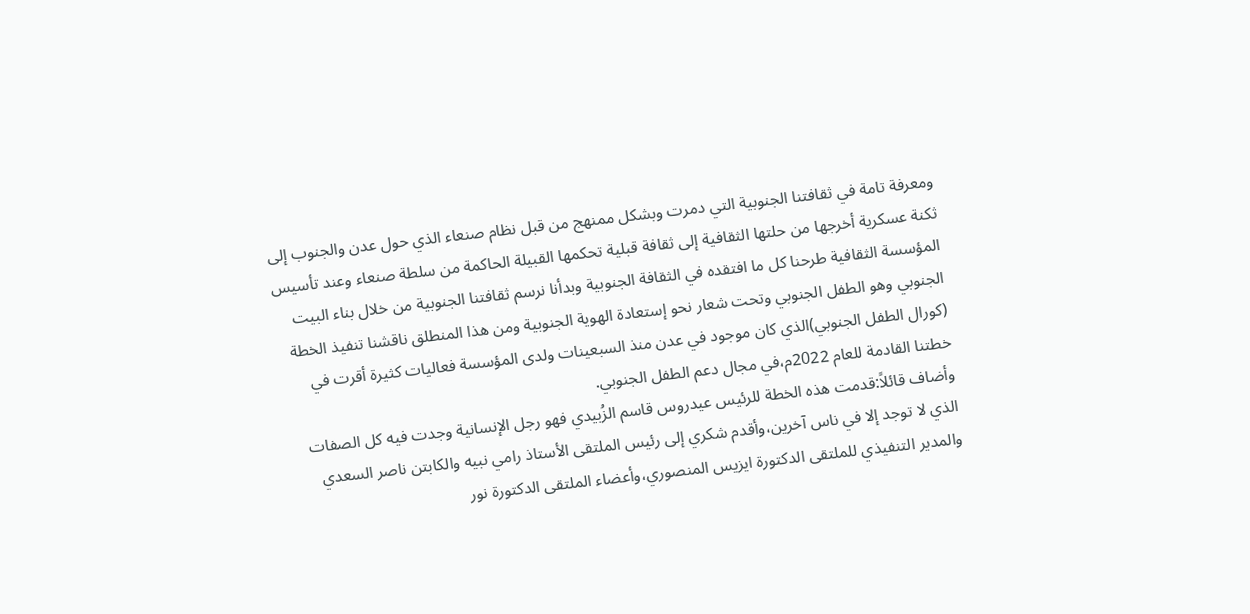ومعرفة تامة في ثقافتنا الجنوبية التي دمرت وبشكل ممنهج من قبل نظام صنعاء الذي حول عدن والجنوب إلى ثكنة عسكرية أخرجها من حلتها الثقافية إلى ثقافة قبلية تحكمها القبيلة الحاكمة من سلطة صنعاء وعند تأسيس المؤسسة الثقافية طرحنا كل ما افتقده في الثقافة الجنوبية وبدأنا نرسم ثقافتنا الجنوبية من خلال بناء البيت الجنوبي وهو الطفل الجنوبي وتحت شعار نحو إستعادة الهوية الجنوبية ومن هذا المنطلق ناقشنا تنفيذ الخطة (كورال الطفل الجنوبي)الذي كان موجود في عدن منذ السبعينات ولدى المؤسسة فعاليات كثيرة أقرت في خطتنا القادمة للعام 2022م،في مجال دعم الطفل الجنوبي.
وأضاف قائلاً:قدمت هذه الخطة للرئيس عيدروس قاسم الزُبيدي فهو رجل الإنسانية وجدت فيه كل الصفات الذي لا توجد إلا في ناس آخرين،وأقدم شكري إلى رئيس الملتقى الأستاذ رامي نبيه والكابتن ناصر السعدي والمدير التنفيذي للملتقى الدكتورة ايزيس المنصوري،وأعضاء الملتقى الدكتورة نور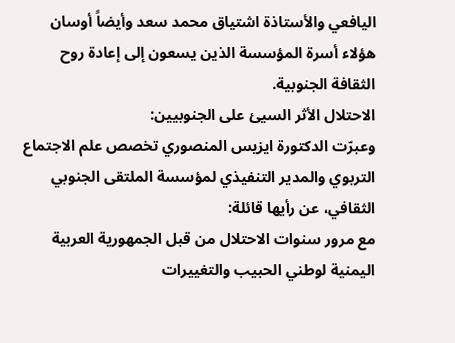اليافعي والأستاذة اشتياق محمد سعد وأيضاً أوسان هؤلاء أسرة المؤسسة الذين يسعون إلى إعادة روح الثقافة الجنوبية.
الاحتلال الأثر السيئ على الجنوبيين:
وعبرّت الدكتورة ايزيس المنصوري تخصص علم الاجتماع التربوي والمدير التنفيذي لمؤسسة الملتقى الجنوبي الثقافي، عن رأيها قائلة:
مع مرور سنوات الاحتلال من قبل الجمهورية العربية اليمنية لوطني الحبيب والتغييرات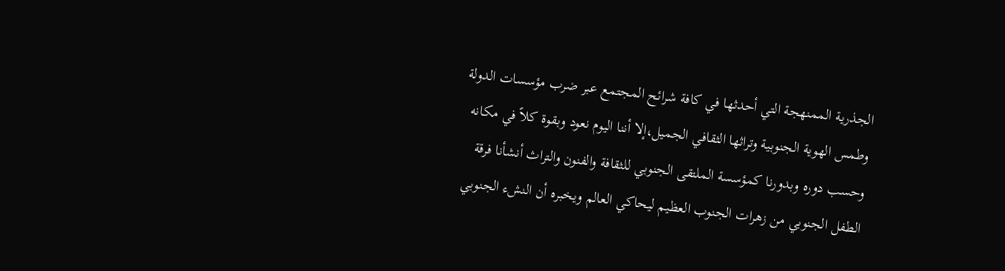الجذرية الممنهجة التي أحدثها في كافة شرائح المجتمع عبر ضرب مؤسسات الدولة وطمس الهوية الجنوبية وتراثها الثقافي الجميل،إلا أننا اليوم نعود وبقوة كلاً في مكانه وحسب دوره وبدورنا كمؤسسة الملتقى الجنوبي للثقافة والفنون والتراث أنشأنا فرقة الطفل الجنوبي من زهرات الجنوب العظيم ليحاكي العالم ويخبره أن النشء الجنوبي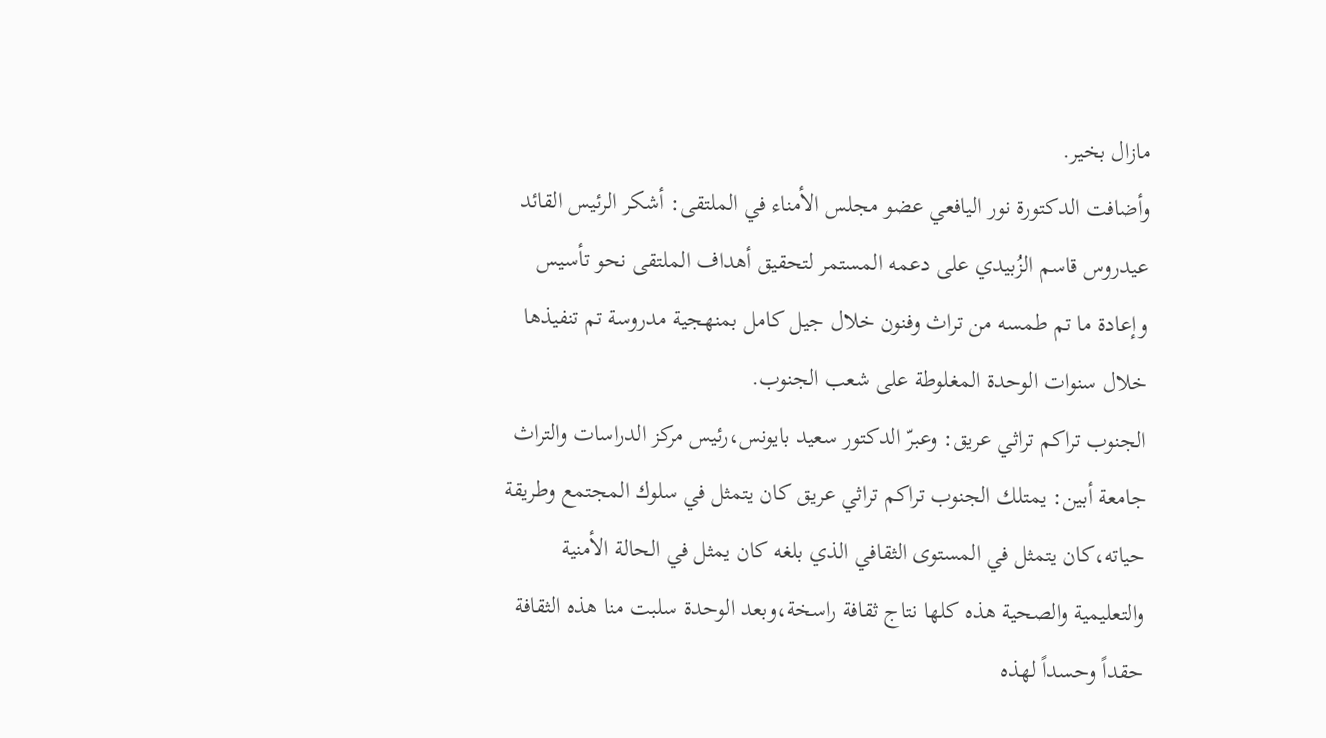مازال بخير.
وأضافت الدكتورة نور اليافعي عضو مجلس الأمناء في الملتقى: أشكر الرئيس القائد عيدروس قاسم الزُبيدي على دعمه المستمر لتحقيق أهداف الملتقى نحو تأسيس وإعادة ما تم طمسه من تراث وفنون خلال جيل كامل بمنهجية مدروسة تم تنفيذها خلال سنوات الوحدة المغلوطة على شعب الجنوب.
الجنوب تراكم تراثي عريق: وعبرّ الدكتور سعيد بايونس،رئيس مركز الدراسات والتراث جامعة أبين: يمتلك الجنوب تراكم تراثي عريق كان يتمثل في سلوك المجتمع وطريقة حياته،كان يتمثل في المستوى الثقافي الذي بلغه كان يمثل في الحالة الأمنية والتعليمية والصحية هذه كلها نتاج ثقافة راسخة،وبعد الوحدة سلبت منا هذه الثقافة حقداً وحسداً لهذه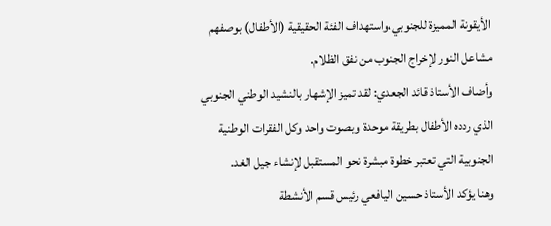الأيقونة المميزة للجنوبي،واستهداف الفئة الحقيقية (الأطفال) بوصفهم مشاعل النور لإخراج الجنوب من نفق الظلام.
وأضاف الأستاذ قائد الجعدي: لقد تميز الإشهار بالنشيد الوطني الجنوبي الذي ردده الأطفال بطريقة موحدة وبصوت واحد وكل الفقرات الوطنية الجنوبية التي تعتبر خطوة مبشرة نحو المستقبل لإنشاء جيل الغد.
وهنا يؤكد الأستاذ حسين اليافعي رئيس قسم الأنشطة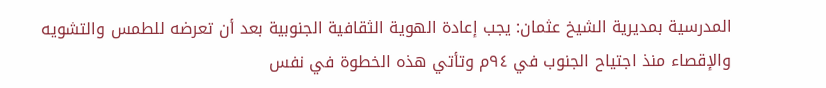المدرسية بمديرية الشيخ عثمان: يجب إعادة الهوية الثقافية الجنوبية بعد أن تعرضه للطمس والتشويه والإقصاء منذ اجتياح الجنوب في ٩٤م وتأتي هذه الخطوة في نفس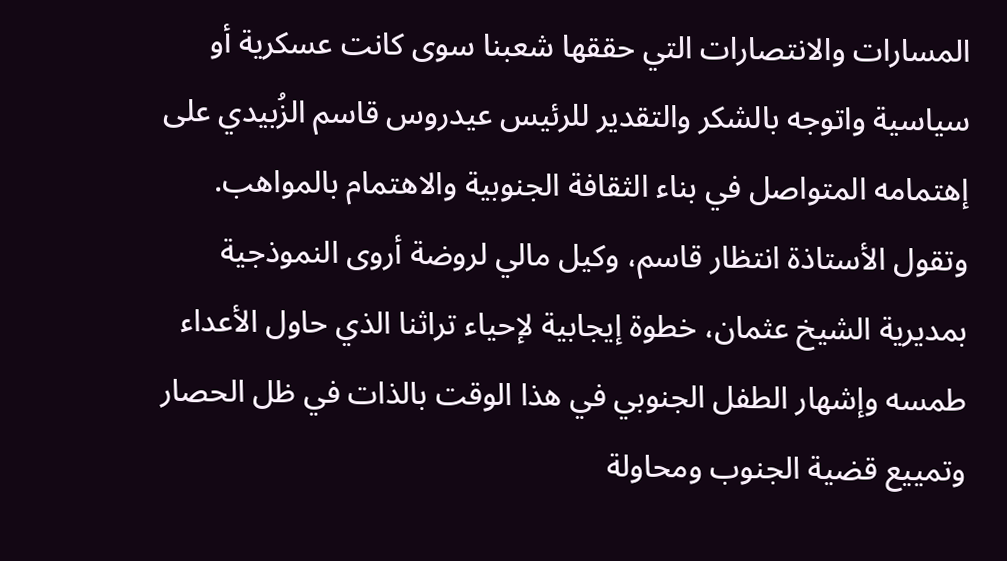المسارات والانتصارات التي حققها شعبنا سوى كانت عسكرية أو سياسية واتوجه بالشكر والتقدير للرئيس عيدروس قاسم الزُبيدي على إهتمامه المتواصل في بناء الثقافة الجنوبية والاهتمام بالمواهب.
وتقول الأستاذة انتظار قاسم، وكيل مالي لروضة أروى النموذجية بمديرية الشيخ عثمان، خطوة إيجابية لإحياء تراثنا الذي حاول الأعداء طمسه وإشهار الطفل الجنوبي في هذا الوقت بالذات في ظل الحصار وتمييع قضية الجنوب ومحاولة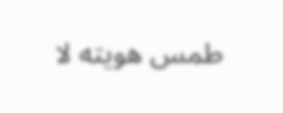طمس هويته لا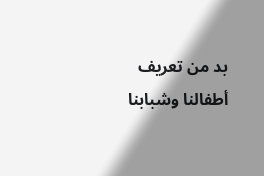بد من تعريف أطفالنا وشبابنا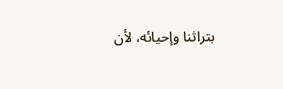بتراثنا وإحيائه، لأن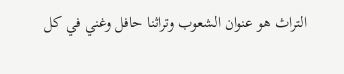التراث هو عنوان الشعوب وتراثنا حافل وغني في كل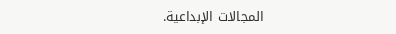المجالات الإبداعية.